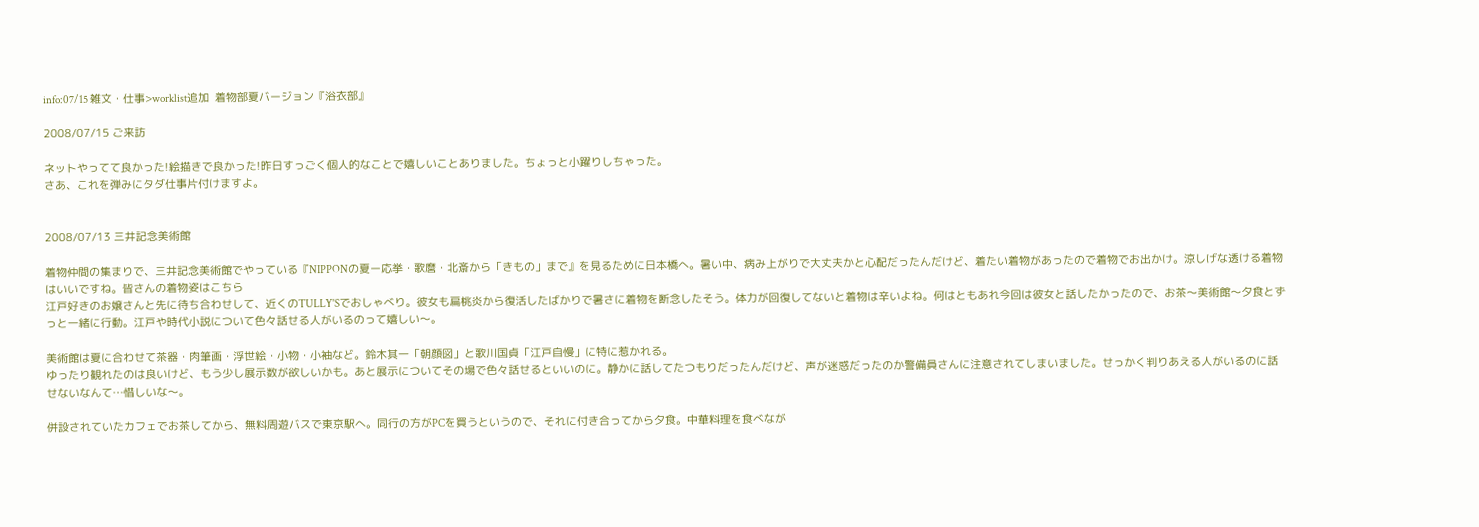info:07/15 雑文・仕事>worklist追加  着物部夏バージョン『浴衣部』

2008/07/15 ご来訪

ネットやってて良かった!絵描きで良かった!昨日すっごく個人的なことで嬉しいことありました。ちょっと小躍りしちゃった。
さあ、これを弾みにタダ仕事片付けますよ。


2008/07/13 三井記念美術館

着物仲間の集まりで、三井記念美術館でやっている『NIPPONの夏ー応挙・歌麿・北斎から「きもの」まで』を見るために日本橋へ。暑い中、病み上がりで大丈夫かと心配だったんだけど、着たい着物があったので着物でお出かけ。涼しげな透ける着物はいいですね。皆さんの着物姿はこちら
江戸好きのお嬢さんと先に待ち合わせして、近くのTULLY'Sでおしゃべり。彼女も扁桃炎から復活したばかりで暑さに着物を断念したそう。体力が回復してないと着物は辛いよね。何はともあれ今回は彼女と話したかったので、お茶〜美術館〜夕食とずっと一緒に行動。江戸や時代小説について色々話せる人がいるのって嬉しい〜。

美術館は夏に合わせて茶器・肉筆画・浮世絵・小物・小袖など。鈴木其一「朝顔図」と歌川国貞「江戸自慢」に特に惹かれる。
ゆったり観れたのは良いけど、もう少し展示数が欲しいかも。あと展示についてその場で色々話せるといいのに。静かに話してたつもりだったんだけど、声が迷惑だったのか警備員さんに注意されてしまいました。せっかく判りあえる人がいるのに話せないなんて…惜しいな〜。

併設されていたカフェでお茶してから、無料周遊バスで東京駅へ。同行の方がPCを買うというので、それに付き合ってから夕食。中華料理を食べなが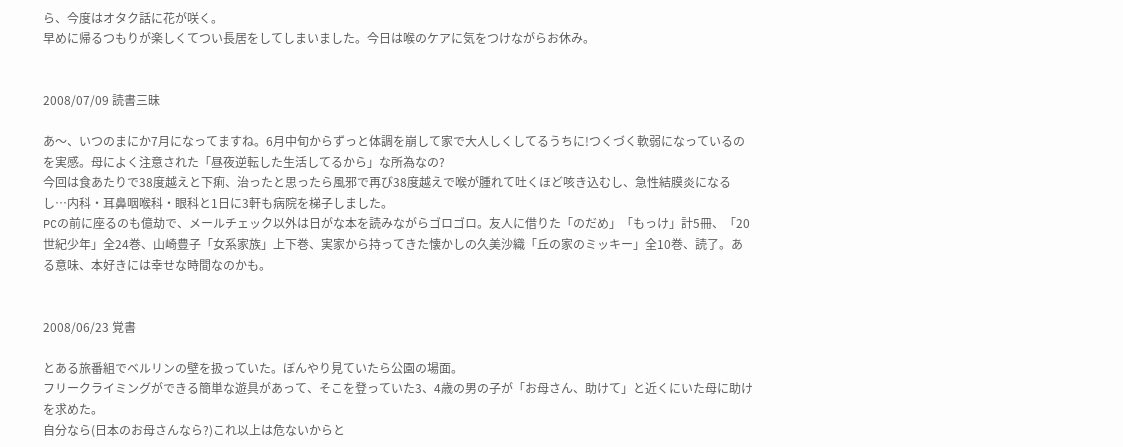ら、今度はオタク話に花が咲く。
早めに帰るつもりが楽しくてつい長居をしてしまいました。今日は喉のケアに気をつけながらお休み。


2008/07/09 読書三昧

あ〜、いつのまにか7月になってますね。6月中旬からずっと体調を崩して家で大人しくしてるうちに!つくづく軟弱になっているのを実感。母によく注意された「昼夜逆転した生活してるから」な所為なの?
今回は食あたりで38度越えと下痢、治ったと思ったら風邪で再び38度越えで喉が腫れて吐くほど咳き込むし、急性結膜炎になるし…内科・耳鼻咽喉科・眼科と1日に3軒も病院を梯子しました。
PCの前に座るのも億劫で、メールチェック以外は日がな本を読みながらゴロゴロ。友人に借りた「のだめ」「もっけ」計5冊、「20世紀少年」全24巻、山崎豊子「女系家族」上下巻、実家から持ってきた懐かしの久美沙織「丘の家のミッキー」全10巻、読了。ある意味、本好きには幸せな時間なのかも。


2008/06/23 覚書

とある旅番組でベルリンの壁を扱っていた。ぼんやり見ていたら公園の場面。
フリークライミングができる簡単な遊具があって、そこを登っていた3、4歳の男の子が「お母さん、助けて」と近くにいた母に助けを求めた。
自分なら(日本のお母さんなら?)これ以上は危ないからと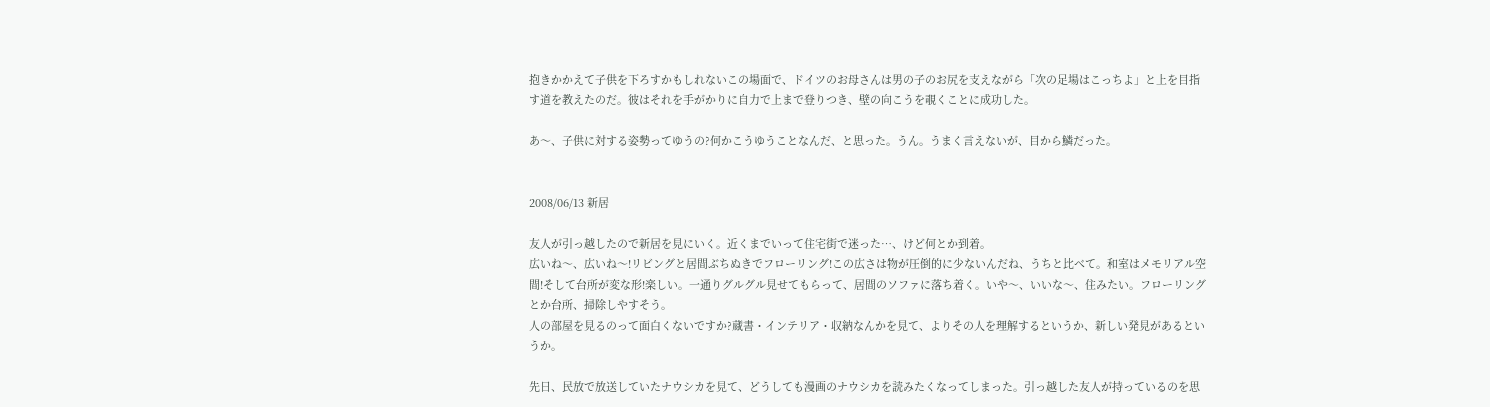抱きかかえて子供を下ろすかもしれないこの場面で、ドイツのお母さんは男の子のお尻を支えながら「次の足場はこっちよ」と上を目指す道を教えたのだ。彼はそれを手がかりに自力で上まで登りつき、壁の向こうを覗くことに成功した。

あ〜、子供に対する姿勢ってゆうの?何かこうゆうことなんだ、と思った。うん。うまく言えないが、目から鱗だった。


2008/06/13 新居

友人が引っ越したので新居を見にいく。近くまでいって住宅街で迷った…、けど何とか到着。
広いね〜、広いね〜!リビングと居間ぶちぬきでフローリング!この広さは物が圧倒的に少ないんだね、うちと比べて。和室はメモリアル空間!そして台所が変な形!楽しい。一通りグルグル見せてもらって、居間のソファに落ち着く。いや〜、いいな〜、住みたい。フローリングとか台所、掃除しやすそう。
人の部屋を見るのって面白くないですか?蔵書・インテリア・収納なんかを見て、よりその人を理解するというか、新しい発見があるというか。

先日、民放で放送していたナウシカを見て、どうしても漫画のナウシカを読みたくなってしまった。引っ越した友人が持っているのを思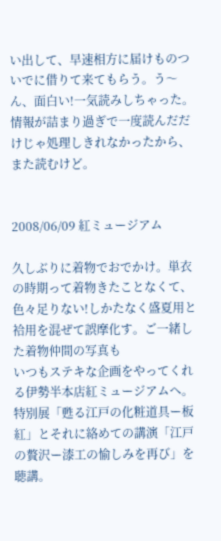い出して、早速相方に届けものついでに借りて来てもらう。う〜ん、面白い!一気読みしちゃった。情報が詰まり過ぎで一度読んだだけじゃ処理しきれなかったから、また読むけど。


2008/06/09 紅ミュージアム

久しぶりに着物でおでかけ。単衣の時期って着物きたことなくて、色々足りない!しかたなく盛夏用と袷用を混ぜて誤摩化す。ご一緒した着物仲間の写真も
いつもステキな企画をやってくれる伊勢半本店紅ミュージアムへ。特別展「甦る江戸の化粧道具ー板紅」とそれに絡めての講演「江戸の贅沢ー漆工の愉しみを再び」を聴講。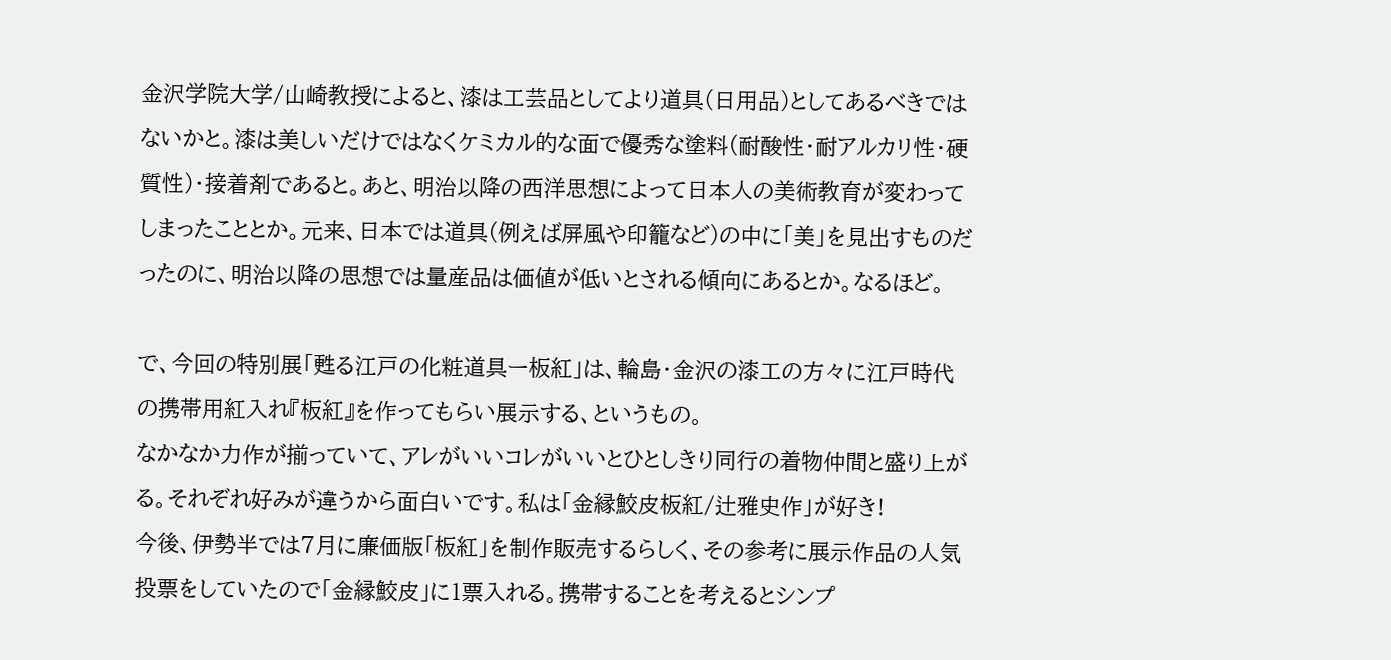金沢学院大学/山崎教授によると、漆は工芸品としてより道具(日用品)としてあるべきではないかと。漆は美しいだけではなくケミカル的な面で優秀な塗料(耐酸性・耐アルカリ性・硬質性)・接着剤であると。あと、明治以降の西洋思想によって日本人の美術教育が変わってしまったこととか。元来、日本では道具(例えば屏風や印籠など)の中に「美」を見出すものだったのに、明治以降の思想では量産品は価値が低いとされる傾向にあるとか。なるほど。

で、今回の特別展「甦る江戸の化粧道具ー板紅」は、輪島・金沢の漆工の方々に江戸時代の携帯用紅入れ『板紅』を作ってもらい展示する、というもの。
なかなか力作が揃っていて、アレがいいコレがいいとひとしきり同行の着物仲間と盛り上がる。それぞれ好みが違うから面白いです。私は「金縁鮫皮板紅/辻雅史作」が好き!
今後、伊勢半では7月に廉価版「板紅」を制作販売するらしく、その参考に展示作品の人気投票をしていたので「金縁鮫皮」に1票入れる。携帯することを考えるとシンプ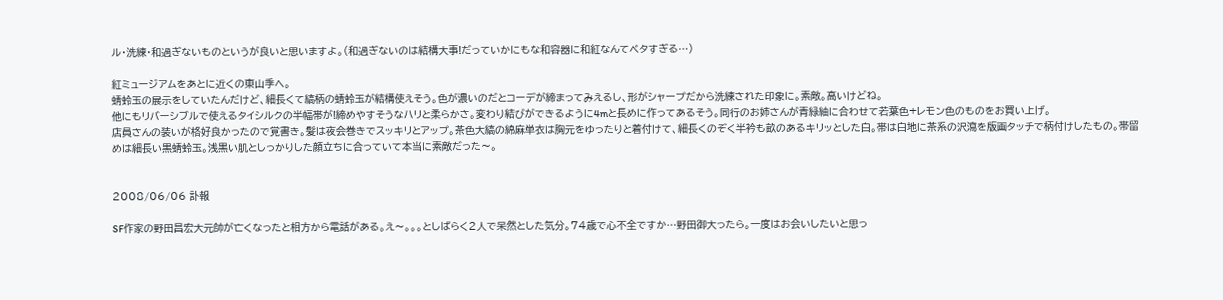ル・洗練・和過ぎないものというが良いと思いますよ。(和過ぎないのは結構大事!だっていかにもな和容器に和紅なんてベタすぎる…)

紅ミュージアムをあとに近くの東山季へ。
蜻蛉玉の展示をしていたんだけど、細長くて縞柄の蜻蛉玉が結構使えそう。色が濃いのだとコーデが締まってみえるし、形がシャープだから洗練された印象に。素敵。高いけどね。
他にもリバーシブルで使えるタイシルクの半幅帯が!締めやすそうなハリと柔らかさ。変わり結びができるように4mと長めに作ってあるそう。同行のお姉さんが青緑紬に合わせて若葉色+レモン色のものをお買い上げ。
店員さんの装いが格好良かったので覚書き。髪は夜会巻きでスッキリとアップ。茶色大縞の綿麻単衣は胸元をゆったりと着付けて、細長くのぞく半衿も畝のあるキリッとした白。帯は白地に茶系の沢瀉を版画タッチで柄付けしたもの。帯留めは細長い黒蜻蛉玉。浅黒い肌としっかりした顔立ちに合っていて本当に素敵だった〜。


2008/06/06 訃報

SF作家の野田昌宏大元帥が亡くなったと相方から電話がある。え〜。。。としばらく2人で呆然とした気分。74歳で心不全ですか…野田御大ったら。一度はお会いしたいと思っ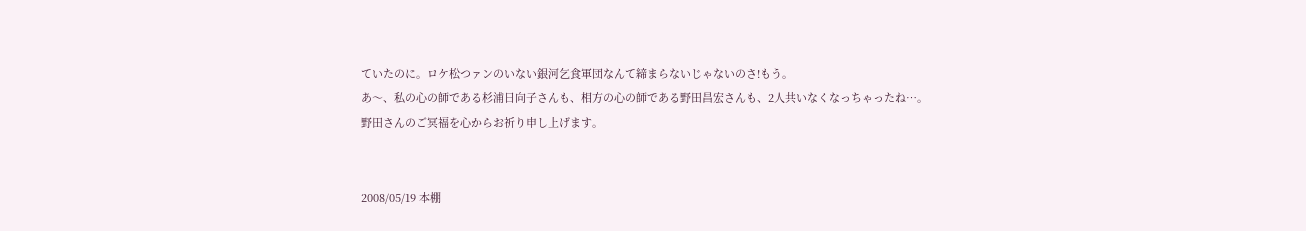ていたのに。ロケ松つァンのいない銀河乞食軍団なんて締まらないじゃないのさ!もう。
あ〜、私の心の師である杉浦日向子さんも、相方の心の師である野田昌宏さんも、2人共いなくなっちゃったね…。
野田さんのご冥福を心からお祈り申し上げます。


2008/05/19 本棚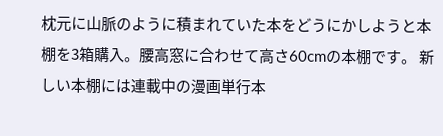枕元に山脈のように積まれていた本をどうにかしようと本棚を3箱購入。腰高窓に合わせて高さ60cmの本棚です。 新しい本棚には連載中の漫画単行本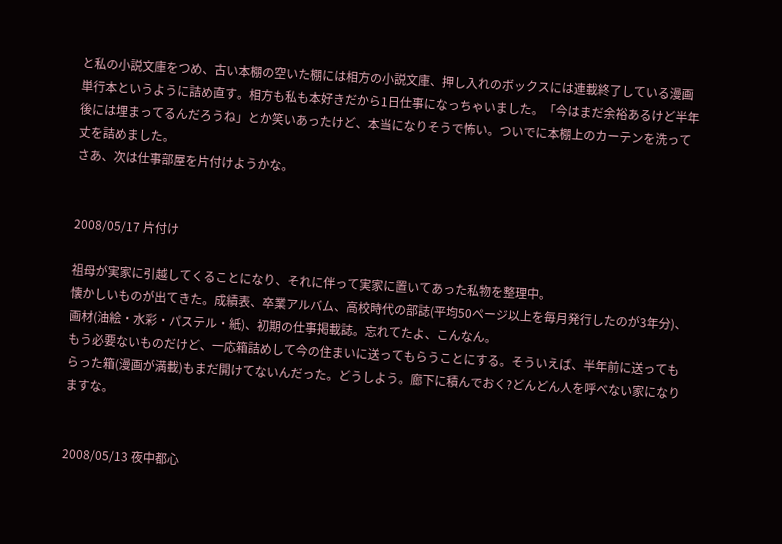と私の小説文庫をつめ、古い本棚の空いた棚には相方の小説文庫、押し入れのボックスには連載終了している漫画単行本というように詰め直す。相方も私も本好きだから1日仕事になっちゃいました。「今はまだ余裕あるけど半年後には埋まってるんだろうね」とか笑いあったけど、本当になりそうで怖い。ついでに本棚上のカーテンを洗って丈を詰めました。
さあ、次は仕事部屋を片付けようかな。


2008/05/17 片付け

祖母が実家に引越してくることになり、それに伴って実家に置いてあった私物を整理中。
懐かしいものが出てきた。成績表、卒業アルバム、高校時代の部誌(平均50ページ以上を毎月発行したのが3年分)、画材(油絵・水彩・パステル・紙)、初期の仕事掲載誌。忘れてたよ、こんなん。
もう必要ないものだけど、一応箱詰めして今の住まいに送ってもらうことにする。そういえば、半年前に送ってもらった箱(漫画が満載)もまだ開けてないんだった。どうしよう。廊下に積んでおく?どんどん人を呼べない家になりますな。


2008/05/13 夜中都心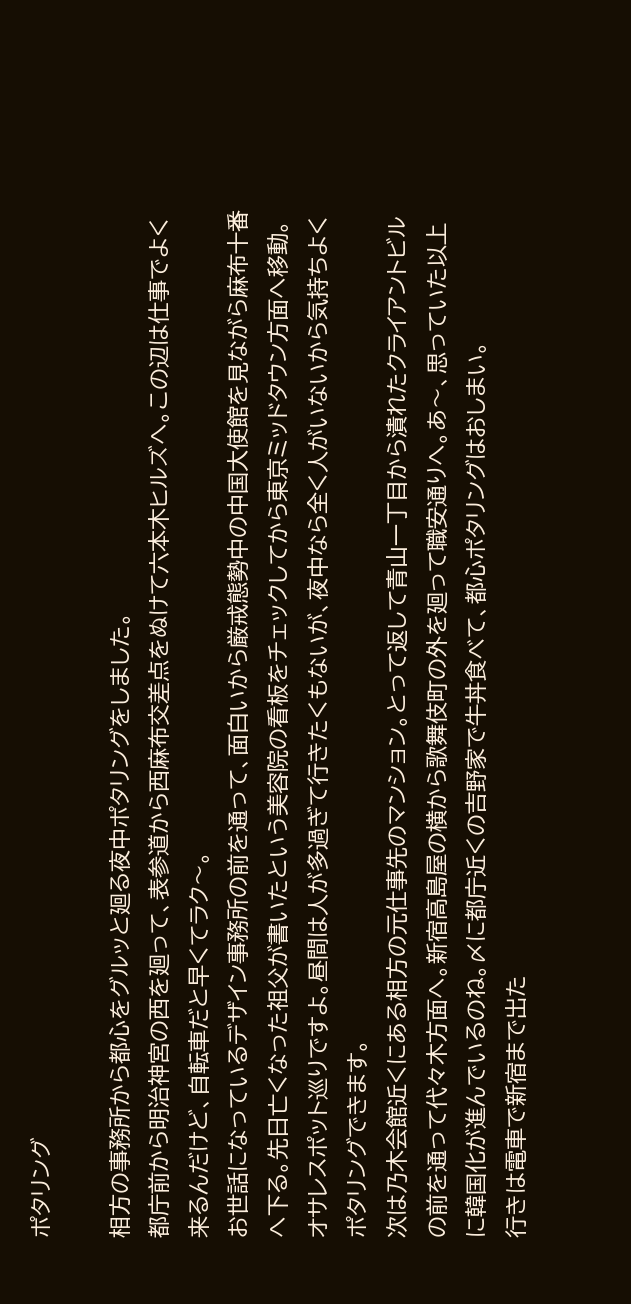ポタリング

相方の事務所から都心をグルッと廻る夜中ポタリングをしました。
都庁前から明治神宮の西を廻って、表参道から西麻布交差点をぬけて六本木ヒルズへ。この辺は仕事でよく来るんだけど、自転車だと早くてラク〜。
お世話になっているデザイン事務所の前を通って、面白いから厳戒態勢中の中国大使館を見ながら麻布十番へ下る。先日亡くなった祖父が書いたという美容院の看板をチェックしてから東京ミッドタウン方面へ移動。オサレスポット巡りですよ。昼間は人が多過ぎて行きたくもないが、夜中なら全く人がいないから気持ちよくポタリングできます。
次は乃木会館近くにある相方の元仕事先のマンション。とって返して青山一丁目から潰れたクライアントビルの前を通って代々木方面へ。新宿高島屋の横から歌舞伎町の外を廻って職安通りへ。あ〜、思っていた以上に韓国化が進んでいるのね。〆に都庁近くの吉野家で牛丼食べて、都心ポタリングはおしまい。
行きは電車で新宿まで出た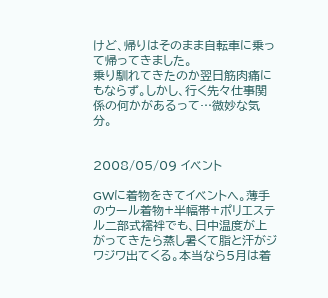けど、帰りはそのまま自転車に乗って帰ってきました。
乗り馴れてきたのか翌日筋肉痛にもならず。しかし、行く先々仕事関係の何かがあるって…微妙な気分。


2008/05/09 イベント

GWに着物をきてイベントへ。薄手のウール着物+半幅帯+ポリエステル二部式襦袢でも、日中温度が上がってきたら蒸し暑くて脂と汗がジワジワ出てくる。本当なら5月は着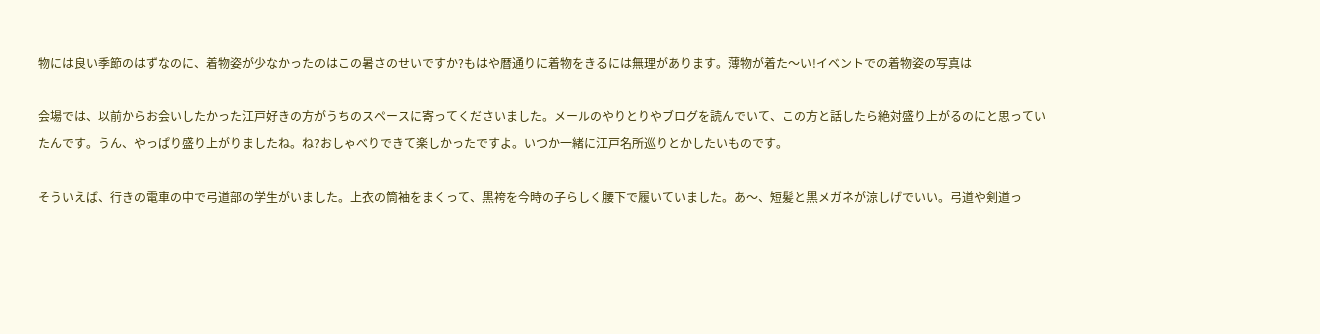物には良い季節のはずなのに、着物姿が少なかったのはこの暑さのせいですか?もはや暦通りに着物をきるには無理があります。薄物が着た〜い!イベントでの着物姿の写真は

会場では、以前からお会いしたかった江戸好きの方がうちのスペースに寄ってくださいました。メールのやりとりやブログを読んでいて、この方と話したら絶対盛り上がるのにと思っていたんです。うん、やっぱり盛り上がりましたね。ね?おしゃべりできて楽しかったですよ。いつか一緒に江戸名所巡りとかしたいものです。

そういえば、行きの電車の中で弓道部の学生がいました。上衣の筒袖をまくって、黒袴を今時の子らしく腰下で履いていました。あ〜、短髪と黒メガネが涼しげでいい。弓道や剣道っ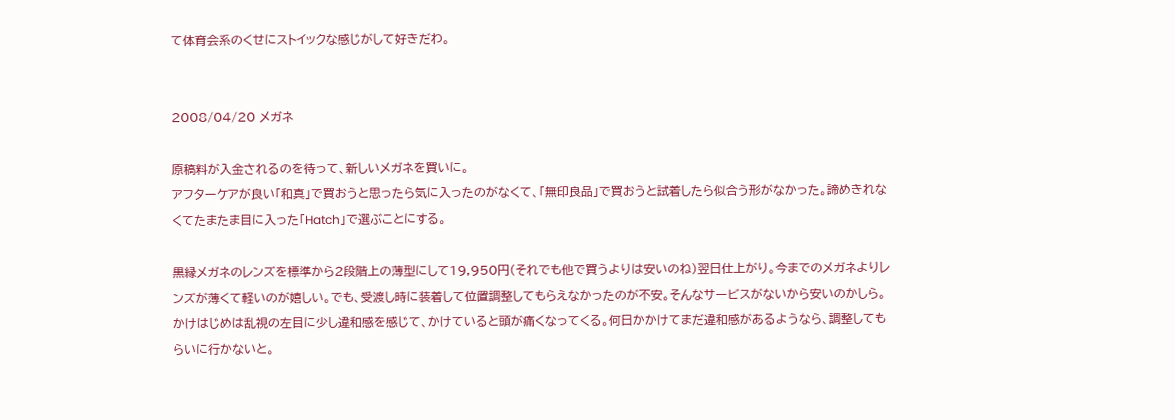て体育会系のくせにストイックな感じがして好きだわ。


2008/04/20 メガネ

原稿料が入金されるのを待って、新しいメガネを買いに。
アフターケアが良い「和真」で買おうと思ったら気に入ったのがなくて、「無印良品」で買おうと試着したら似合う形がなかった。諦めきれなくてたまたま目に入った「Hatch」で選ぶことにする。

黒縁メガネのレンズを標準から2段階上の薄型にして19,950円(それでも他で買うよりは安いのね)翌日仕上がり。今までのメガネよりレンズが薄くて軽いのが嬉しい。でも、受渡し時に装着して位置調整してもらえなかったのが不安。そんなサービスがないから安いのかしら。
かけはじめは乱視の左目に少し違和感を感じて、かけていると頭が痛くなってくる。何日かかけてまだ違和感があるようなら、調整してもらいに行かないと。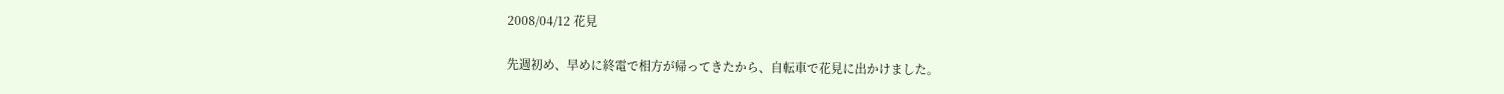2008/04/12 花見

先週初め、早めに終電で相方が帰ってきたから、自転車で花見に出かけました。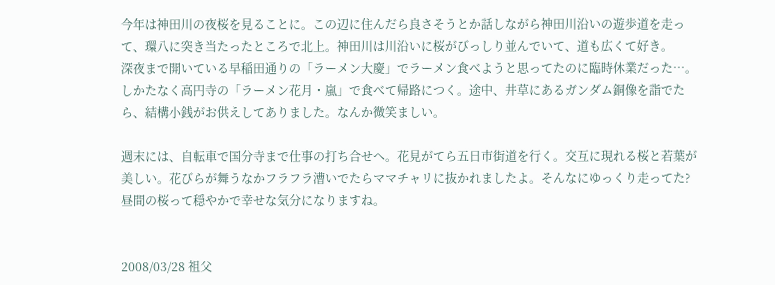今年は神田川の夜桜を見ることに。この辺に住んだら良さそうとか話しながら神田川沿いの遊歩道を走って、環八に突き当たったところで北上。神田川は川沿いに桜がびっしり並んでいて、道も広くて好き。
深夜まで開いている早稲田通りの「ラーメン大慶」でラーメン食べようと思ってたのに臨時休業だった…。しかたなく高円寺の「ラーメン花月・嵐」で食べて帰路につく。途中、井草にあるガンダム銅像を詣でたら、結構小銭がお供えしてありました。なんか微笑ましい。

週末には、自転車で国分寺まで仕事の打ち合せへ。花見がてら五日市街道を行く。交互に現れる桜と若葉が美しい。花びらが舞うなかフラフラ漕いでたらママチャリに抜かれましたよ。そんなにゆっくり走ってた?
昼間の桜って穏やかで幸せな気分になりますね。


2008/03/28 祖父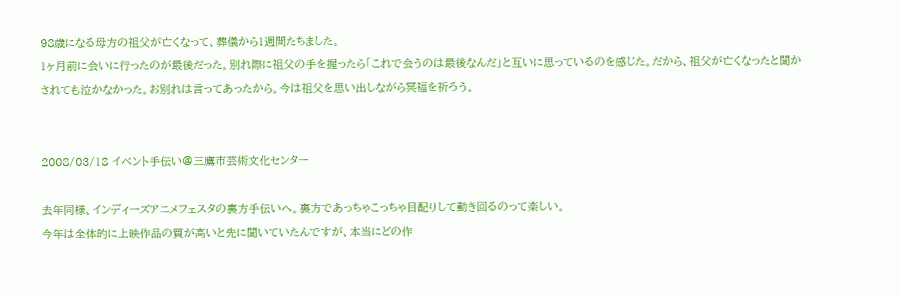98歳になる母方の祖父が亡くなって、葬儀から1週間たちました。
1ヶ月前に会いに行ったのが最後だった。別れ際に祖父の手を握ったら「これで会うのは最後なんだ」と互いに思っているのを感じた。だから、祖父が亡くなったと聞かされても泣かなかった。お別れは言ってあったから。今は祖父を思い出しながら冥福を祈ろう。


2008/03/18 イベント手伝い@三鷹市芸術文化センター

去年同様、インディーズアニメフェスタの裏方手伝いへ。裏方であっちゃこっちゃ目配りして動き回るのって楽しい。
今年は全体的に上映作品の質が高いと先に聞いていたんですが、本当にどの作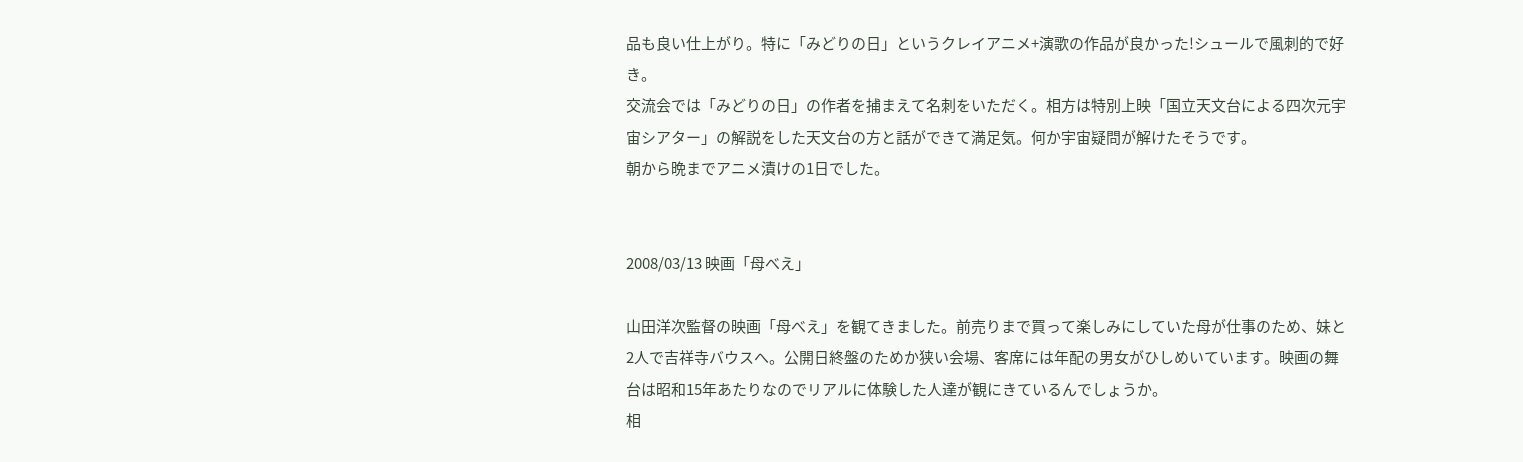品も良い仕上がり。特に「みどりの日」というクレイアニメ+演歌の作品が良かった!シュールで風刺的で好き。
交流会では「みどりの日」の作者を捕まえて名刺をいただく。相方は特別上映「国立天文台による四次元宇宙シアター」の解説をした天文台の方と話ができて満足気。何か宇宙疑問が解けたそうです。
朝から晩までアニメ漬けの1日でした。


2008/03/13 映画「母べえ」

山田洋次監督の映画「母べえ」を観てきました。前売りまで買って楽しみにしていた母が仕事のため、妹と2人で吉祥寺バウスへ。公開日終盤のためか狭い会場、客席には年配の男女がひしめいています。映画の舞台は昭和15年あたりなのでリアルに体験した人達が観にきているんでしょうか。
相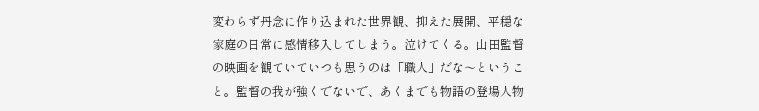変わらず丹念に作り込まれた世界観、抑えた展開、平穏な家庭の日常に感情移入してしまう。泣けてくる。山田監督の映画を観ていていつも思うのは「職人」だな〜ということ。監督の我が強くでないで、あくまでも物語の登場人物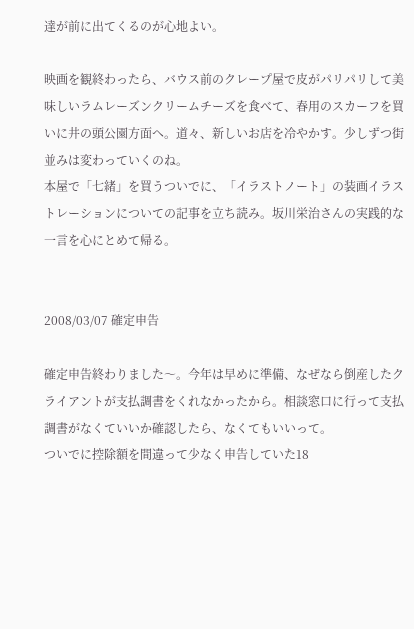達が前に出てくるのが心地よい。

映画を観終わったら、バウス前のクレープ屋で皮がパリパリして美味しいラムレーズンクリームチーズを食べて、春用のスカーフを買いに井の頭公園方面へ。道々、新しいお店を冷やかす。少しずつ街並みは変わっていくのね。
本屋で「七緒」を買うついでに、「イラストノート」の装画イラストレーションについての記事を立ち読み。坂川栄治さんの実践的な一言を心にとめて帰る。


2008/03/07 確定申告

確定申告終わりました〜。今年は早めに準備、なぜなら倒産したクライアントが支払調書をくれなかったから。相談窓口に行って支払調書がなくていいか確認したら、なくてもいいって。
ついでに控除額を間違って少なく申告していた18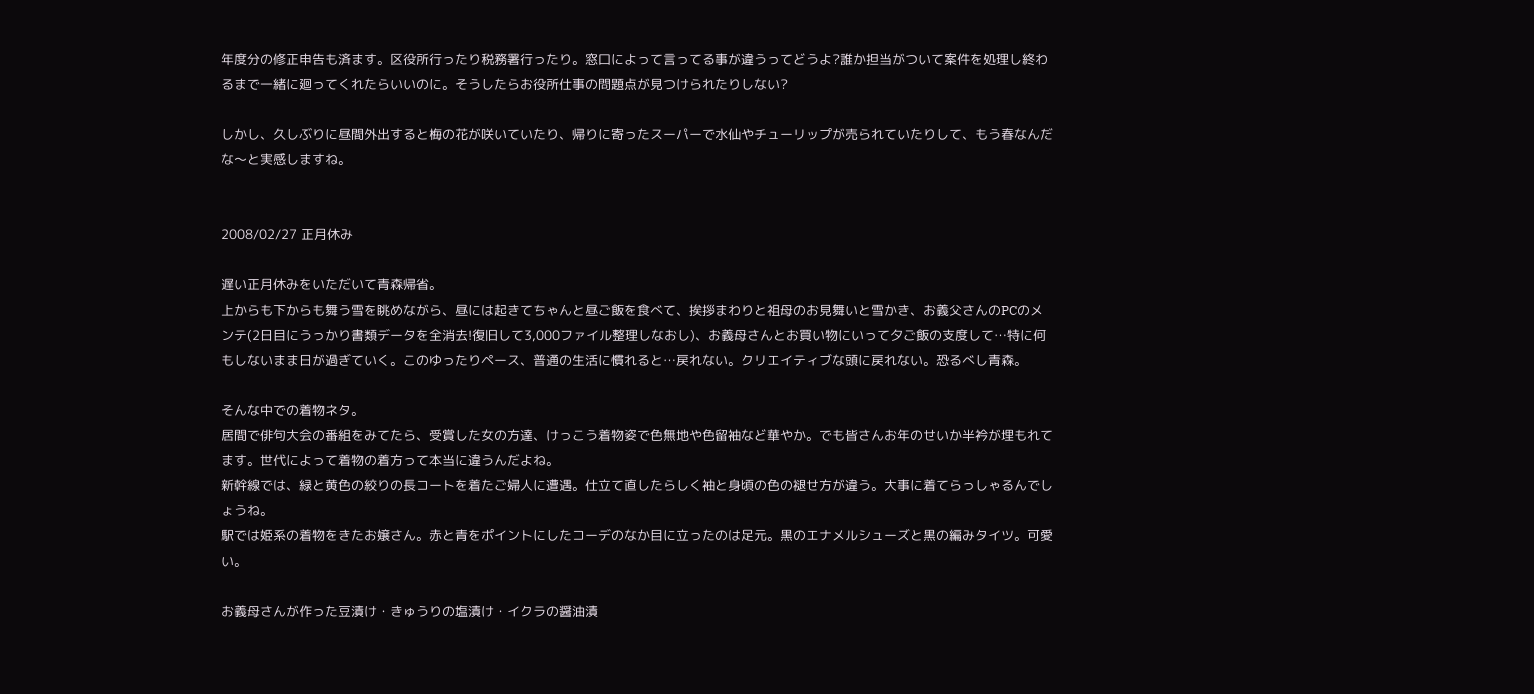年度分の修正申告も済ます。区役所行ったり税務署行ったり。窓口によって言ってる事が違うってどうよ?誰か担当がついて案件を処理し終わるまで一緒に廻ってくれたらいいのに。そうしたらお役所仕事の問題点が見つけられたりしない?

しかし、久しぶりに昼間外出すると梅の花が咲いていたり、帰りに寄ったスーパーで水仙やチューリップが売られていたりして、もう春なんだな〜と実感しますね。


2008/02/27 正月休み

遅い正月休みをいただいて青森帰省。
上からも下からも舞う雪を眺めながら、昼には起きてちゃんと昼ご飯を食べて、挨拶まわりと祖母のお見舞いと雪かき、お義父さんのPCのメンテ(2日目にうっかり書類データを全消去!復旧して3,000ファイル整理しなおし)、お義母さんとお買い物にいって夕ご飯の支度して…特に何もしないまま日が過ぎていく。このゆったりペース、普通の生活に慣れると…戻れない。クリエイティブな頭に戻れない。恐るべし青森。

そんな中での着物ネタ。
居間で俳句大会の番組をみてたら、受賞した女の方達、けっこう着物姿で色無地や色留袖など華やか。でも皆さんお年のせいか半衿が埋もれてます。世代によって着物の着方って本当に違うんだよね。
新幹線では、緑と黄色の絞りの長コートを着たご婦人に遭遇。仕立て直したらしく袖と身頃の色の褪せ方が違う。大事に着てらっしゃるんでしょうね。
駅では姫系の着物をきたお嬢さん。赤と青をポイントにしたコーデのなか目に立ったのは足元。黒のエナメルシューズと黒の編みタイツ。可愛い。

お義母さんが作った豆漬け・きゅうりの塩漬け・イクラの醤油漬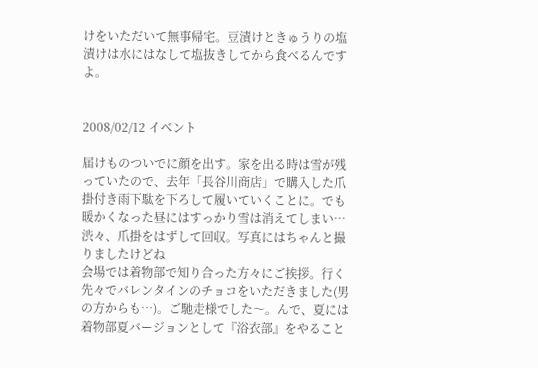けをいただいて無事帰宅。豆漬けときゅうりの塩漬けは水にはなして塩抜きしてから食べるんですよ。


2008/02/12 イベント

届けものついでに顔を出す。家を出る時は雪が残っていたので、去年「長谷川商店」で購入した爪掛付き雨下駄を下ろして履いていくことに。でも暖かくなった昼にはすっかり雪は消えてしまい…渋々、爪掛をはずして回収。写真にはちゃんと撮りましたけどね
会場では着物部で知り合った方々にご挨拶。行く先々でバレンタインのチョコをいただきました(男の方からも…)。ご馳走様でした〜。んで、夏には着物部夏バージョンとして『浴衣部』をやること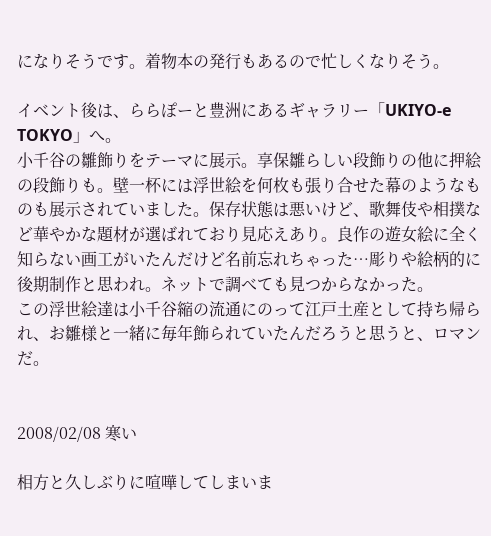になりそうです。着物本の発行もあるので忙しくなりそう。

イベント後は、ららぽーと豊洲にあるギャラリー「UKIYO-e TOKYO」へ。
小千谷の雛飾りをテーマに展示。享保雛らしい段飾りの他に押絵の段飾りも。壁一杯には浮世絵を何枚も張り合せた幕のようなものも展示されていました。保存状態は悪いけど、歌舞伎や相撲など華やかな題材が選ばれており見応えあり。良作の遊女絵に全く知らない画工がいたんだけど名前忘れちゃった…彫りや絵柄的に後期制作と思われ。ネットで調べても見つからなかった。
この浮世絵達は小千谷縮の流通にのって江戸土産として持ち帰られ、お雛様と一緒に毎年飾られていたんだろうと思うと、ロマンだ。


2008/02/08 寒い

相方と久しぶりに喧嘩してしまいま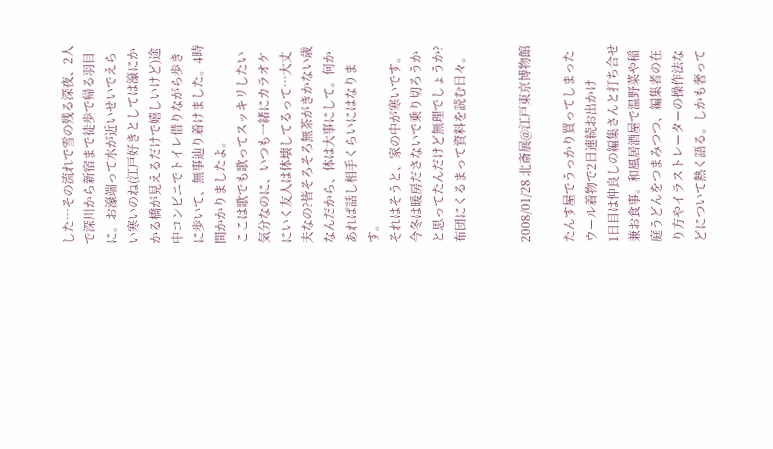した…その流れで雪の残る深夜、2人で深川から新宿まで徒歩で帰る羽目に。お濠端って水が近いせいでえらい寒いのね(江戸好きとしては濠にかかる橋が見えるだけで嬉しいけど)途中コンビニでトイレ借りながら歩きに歩いて、無事辿り着けました。4時間かかりましたよ。
ここは歌でも歌ってスッキリしたい気分なのに、いつも一緒にカラオケにいく友人は体壊してるって…大丈夫なの?皆そろそろ無茶がきかない歳なんだから、体は大事にして。何かあれば話し相手くらいにはなります。
それはそうと、家の中が寒いです。今冬は暖房ださないで乗り切ろうかと思ってたんだけど無理でしょうか?布団にくるまって資料を読む日々。


2008/01/28 北斎展@江戸東京博物館

たんす屋でうっかり買ってしまったウール着物で2日連続お出かけ
1日目は仲良しの編集さんと打ち合せ兼お食事。和風居酒屋で温野菜や稲庭うどんをつまみつつ、編集者の在り方やイラストレーターの操作法などについて熱く語る。しかも奢って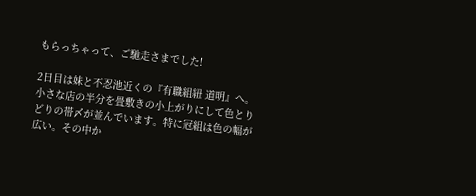もらっちゃって、ご馳走さまでした!

2日目は妹と不忍池近くの『有職組紐 道明』へ。小さな店の半分を畳敷きの小上がりにして色とりどりの帯〆が並んでいます。特に冠組は色の幅が広い。その中か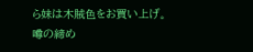ら妹は木賊色をお買い上げ。噂の締め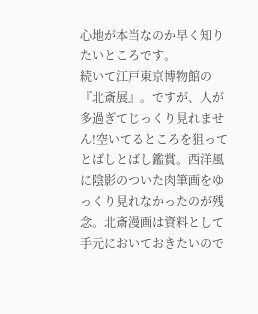心地が本当なのか早く知りたいところです。
続いて江戸東京博物館の『北斎展』。ですが、人が多過ぎてじっくり見れません!空いてるところを狙ってとばしとばし鑑賞。西洋風に陰影のついた肉筆画をゆっくり見れなかったのが残念。北斎漫画は資料として手元においておきたいので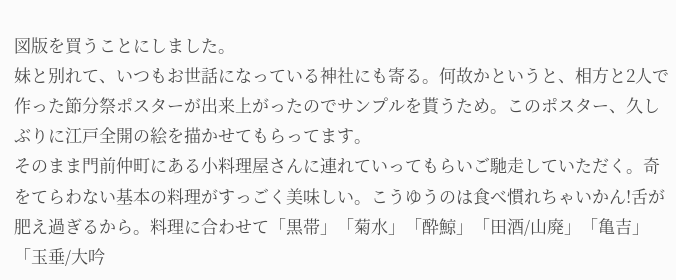図版を買うことにしました。
妹と別れて、いつもお世話になっている神社にも寄る。何故かというと、相方と2人で作った節分祭ポスターが出来上がったのでサンプルを貰うため。このポスター、久しぶりに江戸全開の絵を描かせてもらってます。
そのまま門前仲町にある小料理屋さんに連れていってもらいご馳走していただく。奇をてらわない基本の料理がすっごく美味しい。こうゆうのは食べ慣れちゃいかん!舌が肥え過ぎるから。料理に合わせて「黒帯」「菊水」「酔鯨」「田酒/山廃」「亀吉」「玉垂/大吟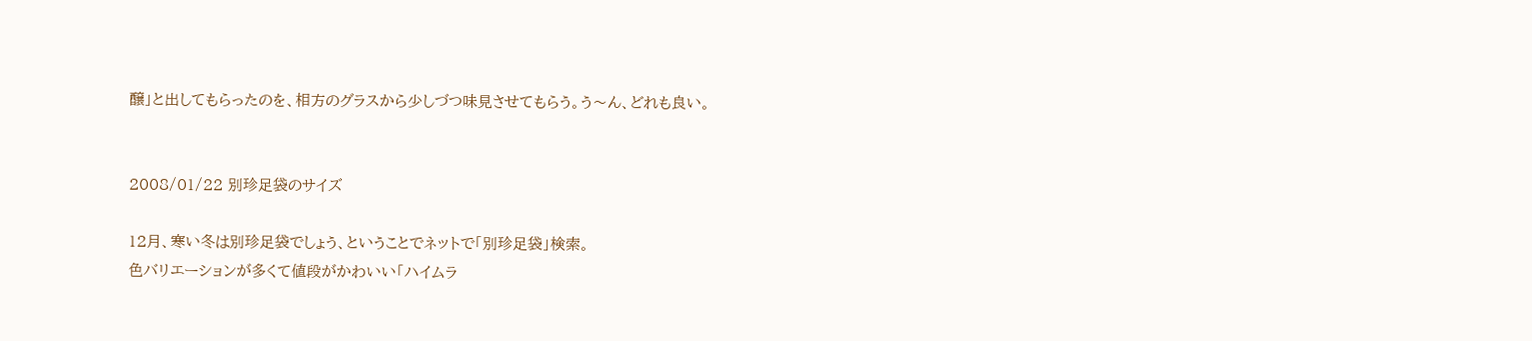醸」と出してもらったのを、相方のグラスから少しづつ味見させてもらう。う〜ん、どれも良い。


2008/01/22 別珍足袋のサイズ

12月、寒い冬は別珍足袋でしょう、ということでネットで「別珍足袋」検索。
色バリエーションが多くて値段がかわいい「ハイムラ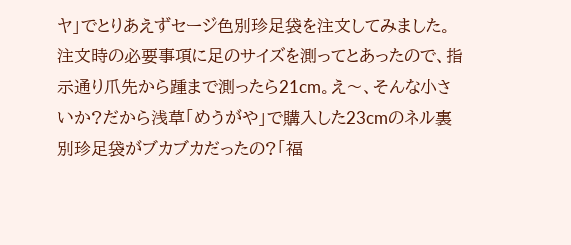ヤ」でとりあえずセージ色別珍足袋を注文してみました。注文時の必要事項に足のサイズを測ってとあったので、指示通り爪先から踵まで測ったら21cm。え〜、そんな小さいか?だから浅草「めうがや」で購入した23cmのネル裏別珍足袋がブカブカだったの?「福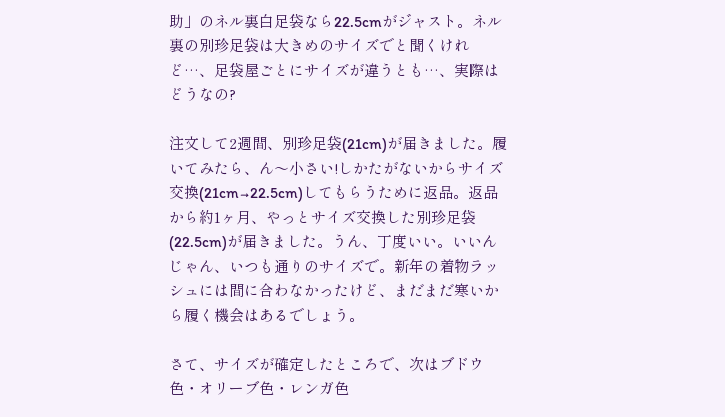助」のネル裏白足袋なら22.5cmがジャスト。ネル裏の別珍足袋は大きめのサイズでと聞くけれど…、足袋屋ごとにサイズが違うとも…、実際はどうなの?

注文して2週間、別珍足袋(21cm)が届きました。履いてみたら、ん〜小さい!しかたがないからサイズ交換(21cm→22.5cm)してもらうために返品。返品から約1ヶ月、やっとサイズ交換した別珍足袋(22.5cm)が届きました。うん、丁度いい。いいんじゃん、いつも通りのサイズで。新年の着物ラッシュには間に合わなかったけど、まだまだ寒いから履く機会はあるでしょう。

さて、サイズが確定したところで、次はブドウ色・オリーブ色・レンガ色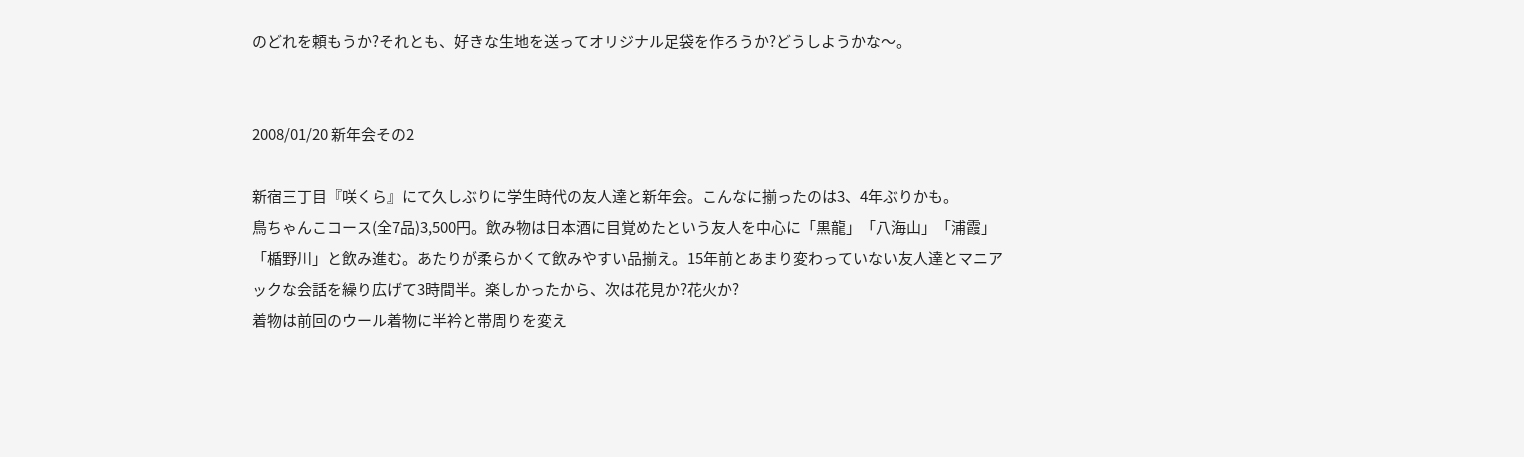のどれを頼もうか?それとも、好きな生地を送ってオリジナル足袋を作ろうか?どうしようかな〜。


2008/01/20 新年会その2

新宿三丁目『咲くら』にて久しぶりに学生時代の友人達と新年会。こんなに揃ったのは3、4年ぶりかも。
鳥ちゃんこコース(全7品)3,500円。飲み物は日本酒に目覚めたという友人を中心に「黒龍」「八海山」「浦霞」「楯野川」と飲み進む。あたりが柔らかくて飲みやすい品揃え。15年前とあまり変わっていない友人達とマニアックな会話を繰り広げて3時間半。楽しかったから、次は花見か?花火か?
着物は前回のウール着物に半衿と帯周りを変え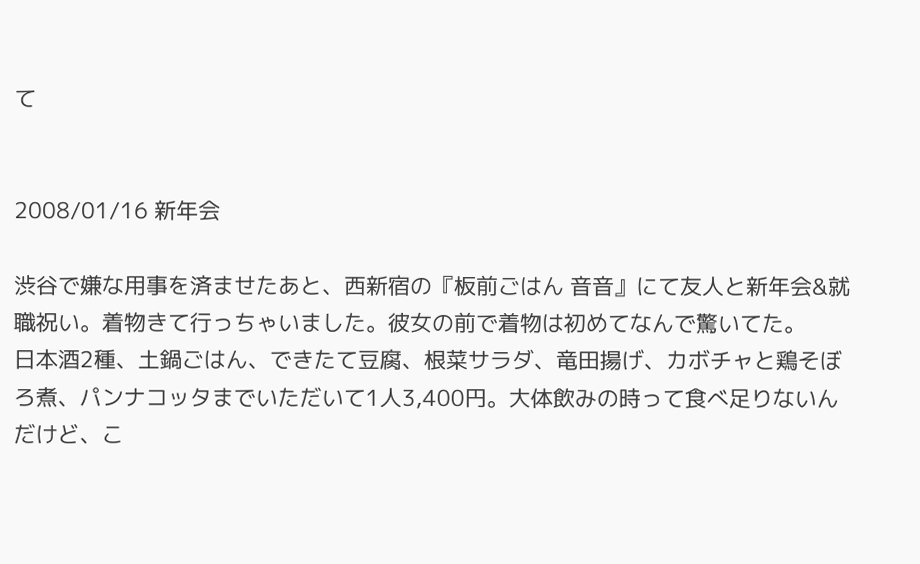て


2008/01/16 新年会

渋谷で嫌な用事を済ませたあと、西新宿の『板前ごはん 音音』にて友人と新年会&就職祝い。着物きて行っちゃいました。彼女の前で着物は初めてなんで驚いてた。
日本酒2種、土鍋ごはん、できたて豆腐、根菜サラダ、竜田揚げ、カボチャと鶏そぼろ煮、パンナコッタまでいただいて1人3,400円。大体飲みの時って食べ足りないんだけど、こ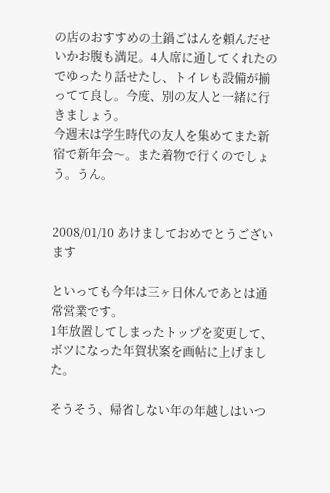の店のおすすめの土鍋ごはんを頼んだせいかお腹も満足。4人席に通してくれたのでゆったり話せたし、トイレも設備が揃ってて良し。今度、別の友人と一緒に行きましょう。
今週末は学生時代の友人を集めてまた新宿で新年会〜。また着物で行くのでしょう。うん。


2008/01/10 あけましておめでとうございます

といっても今年は三ヶ日休んであとは通常営業です。
1年放置してしまったトップを変更して、ボツになった年賀状案を画帖に上げました。

そうそう、帰省しない年の年越しはいつ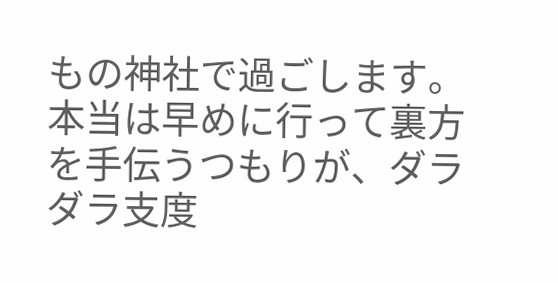もの神社で過ごします。本当は早めに行って裏方を手伝うつもりが、ダラダラ支度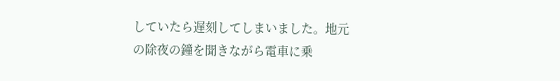していたら遅刻してしまいました。地元の除夜の鐘を聞きながら電車に乗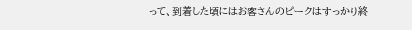って、到着した頃にはお客さんのピークはすっかり終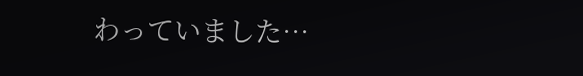わっていました…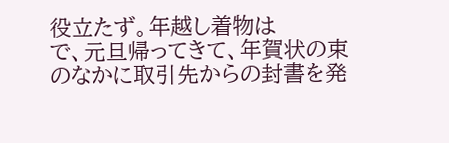役立たず。年越し着物は
で、元旦帰ってきて、年賀状の束のなかに取引先からの封書を発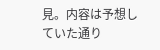見。内容は予想していた通り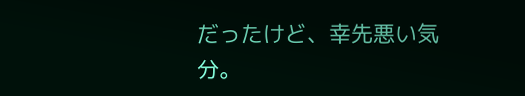だったけど、幸先悪い気分。